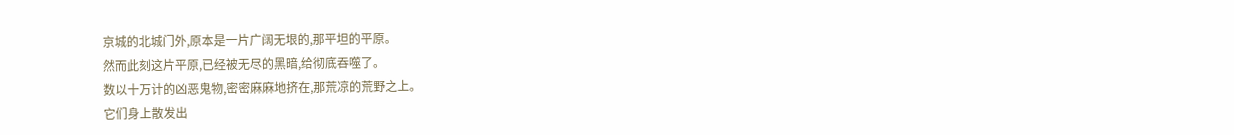京城的北城门外,原本是一片广阔无垠的,那平坦的平原。
然而此刻这片平原,已经被无尽的黑暗,给彻底吞噬了。
数以十万计的凶恶鬼物,密密麻麻地挤在,那荒凉的荒野之上。
它们身上散发出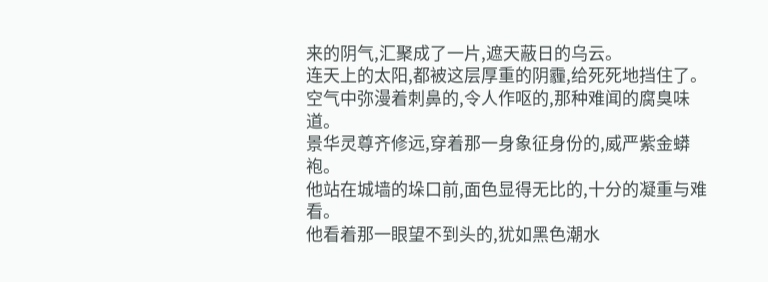来的阴气,汇聚成了一片,遮天蔽日的乌云。
连天上的太阳,都被这层厚重的阴霾,给死死地挡住了。
空气中弥漫着刺鼻的,令人作呕的,那种难闻的腐臭味道。
景华灵尊齐修远,穿着那一身象征身份的,威严紫金蟒袍。
他站在城墙的垛口前,面色显得无比的,十分的凝重与难看。
他看着那一眼望不到头的,犹如黑色潮水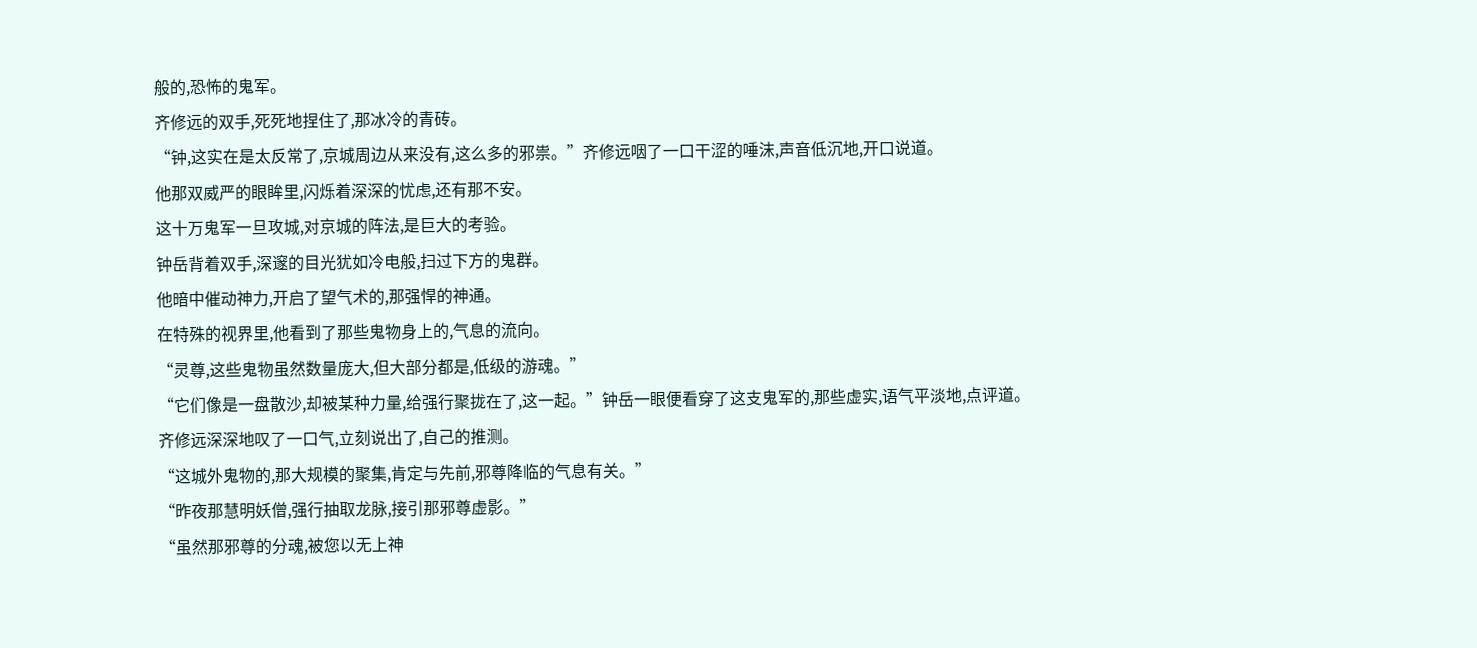般的,恐怖的鬼军。
齐修远的双手,死死地捏住了,那冰冷的青砖。
“钟,这实在是太反常了,京城周边从来没有,这么多的邪祟。”齐修远咽了一口干涩的唾沫,声音低沉地,开口说道。
他那双威严的眼眸里,闪烁着深深的忧虑,还有那不安。
这十万鬼军一旦攻城,对京城的阵法,是巨大的考验。
钟岳背着双手,深邃的目光犹如冷电般,扫过下方的鬼群。
他暗中催动神力,开启了望气术的,那强悍的神通。
在特殊的视界里,他看到了那些鬼物身上的,气息的流向。
“灵尊,这些鬼物虽然数量庞大,但大部分都是,低级的游魂。”
“它们像是一盘散沙,却被某种力量,给强行聚拢在了,这一起。”钟岳一眼便看穿了这支鬼军的,那些虚实,语气平淡地,点评道。
齐修远深深地叹了一口气,立刻说出了,自己的推测。
“这城外鬼物的,那大规模的聚集,肯定与先前,邪尊降临的气息有关。”
“昨夜那慧明妖僧,强行抽取龙脉,接引那邪尊虚影。”
“虽然那邪尊的分魂,被您以无上神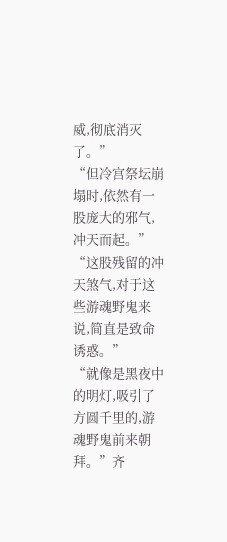威,彻底消灭了。”
“但冷宫祭坛崩塌时,依然有一股庞大的邪气,冲天而起。”
“这股残留的冲天煞气,对于这些游魂野鬼来说,简直是致命诱惑。”
“就像是黑夜中的明灯,吸引了方圆千里的,游魂野鬼前来朝拜。”齐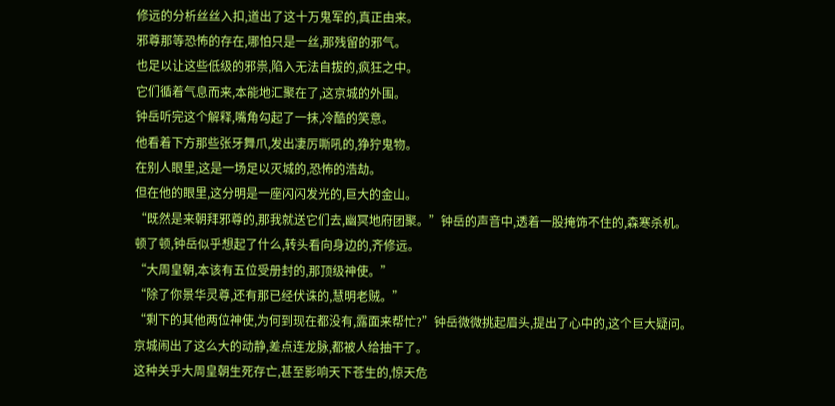修远的分析丝丝入扣,道出了这十万鬼军的,真正由来。
邪尊那等恐怖的存在,哪怕只是一丝,那残留的邪气。
也足以让这些低级的邪祟,陷入无法自拔的,疯狂之中。
它们循着气息而来,本能地汇聚在了,这京城的外围。
钟岳听完这个解释,嘴角勾起了一抹,冷酷的笑意。
他看着下方那些张牙舞爪,发出凄厉嘶吼的,狰狞鬼物。
在别人眼里,这是一场足以灭城的,恐怖的浩劫。
但在他的眼里,这分明是一座闪闪发光的,巨大的金山。
“既然是来朝拜邪尊的,那我就送它们去,幽冥地府团聚。”钟岳的声音中,透着一股掩饰不住的,森寒杀机。
顿了顿,钟岳似乎想起了什么,转头看向身边的,齐修远。
“大周皇朝,本该有五位受册封的,那顶级神使。”
“除了你景华灵尊,还有那已经伏诛的,慧明老贼。”
“剩下的其他两位神使,为何到现在都没有,露面来帮忙?”钟岳微微挑起眉头,提出了心中的,这个巨大疑问。
京城闹出了这么大的动静,差点连龙脉,都被人给抽干了。
这种关乎大周皇朝生死存亡,甚至影响天下苍生的,惊天危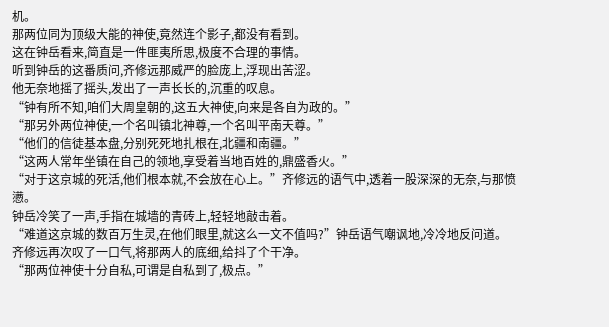机。
那两位同为顶级大能的神使,竟然连个影子,都没有看到。
这在钟岳看来,简直是一件匪夷所思,极度不合理的事情。
听到钟岳的这番质问,齐修远那威严的脸庞上,浮现出苦涩。
他无奈地摇了摇头,发出了一声长长的,沉重的叹息。
“钟有所不知,咱们大周皇朝的,这五大神使,向来是各自为政的。”
“那另外两位神使,一个名叫镇北神尊,一个名叫平南天尊。”
“他们的信徒基本盘,分别死死地扎根在,北疆和南疆。”
“这两人常年坐镇在自己的领地,享受着当地百姓的,鼎盛香火。”
“对于这京城的死活,他们根本就,不会放在心上。”齐修远的语气中,透着一股深深的无奈,与那愤懑。
钟岳冷笑了一声,手指在城墙的青砖上,轻轻地敲击着。
“难道这京城的数百万生灵,在他们眼里,就这么一文不值吗?”钟岳语气嘲讽地,冷冷地反问道。
齐修远再次叹了一口气,将那两人的底细,给抖了个干净。
“那两位神使十分自私,可谓是自私到了,极点。”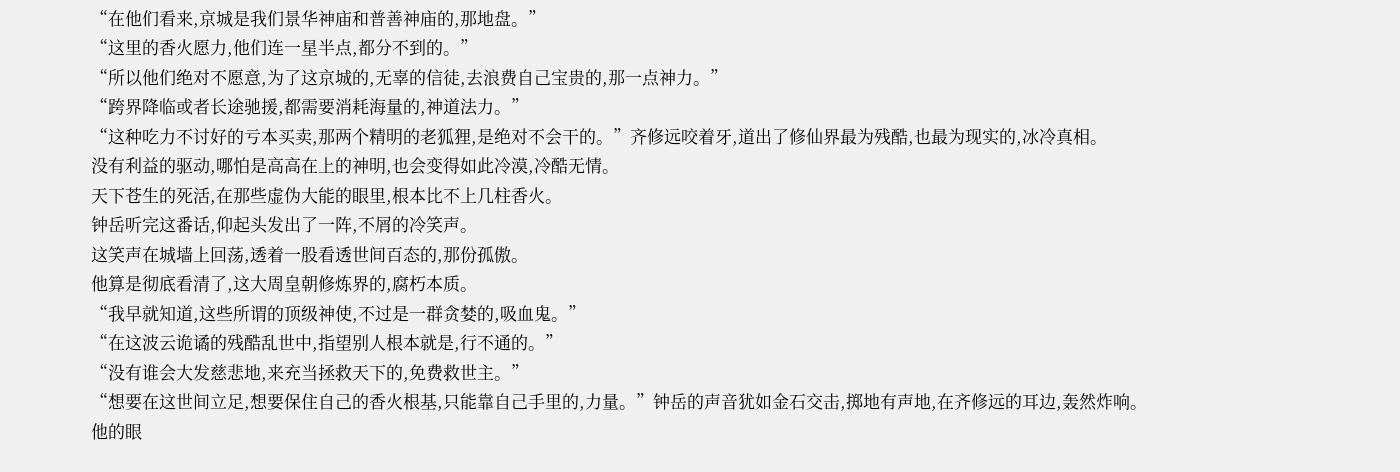“在他们看来,京城是我们景华神庙和普善神庙的,那地盘。”
“这里的香火愿力,他们连一星半点,都分不到的。”
“所以他们绝对不愿意,为了这京城的,无辜的信徒,去浪费自己宝贵的,那一点神力。”
“跨界降临或者长途驰援,都需要消耗海量的,神道法力。”
“这种吃力不讨好的亏本买卖,那两个精明的老狐狸,是绝对不会干的。”齐修远咬着牙,道出了修仙界最为残酷,也最为现实的,冰冷真相。
没有利益的驱动,哪怕是高高在上的神明,也会变得如此冷漠,冷酷无情。
天下苍生的死活,在那些虚伪大能的眼里,根本比不上几柱香火。
钟岳听完这番话,仰起头发出了一阵,不屑的冷笑声。
这笑声在城墙上回荡,透着一股看透世间百态的,那份孤傲。
他算是彻底看清了,这大周皇朝修炼界的,腐朽本质。
“我早就知道,这些所谓的顶级神使,不过是一群贪婪的,吸血鬼。”
“在这波云诡谲的残酷乱世中,指望别人根本就是,行不通的。”
“没有谁会大发慈悲地,来充当拯救天下的,免费救世主。”
“想要在这世间立足,想要保住自己的香火根基,只能靠自己手里的,力量。”钟岳的声音犹如金石交击,掷地有声地,在齐修远的耳边,轰然炸响。
他的眼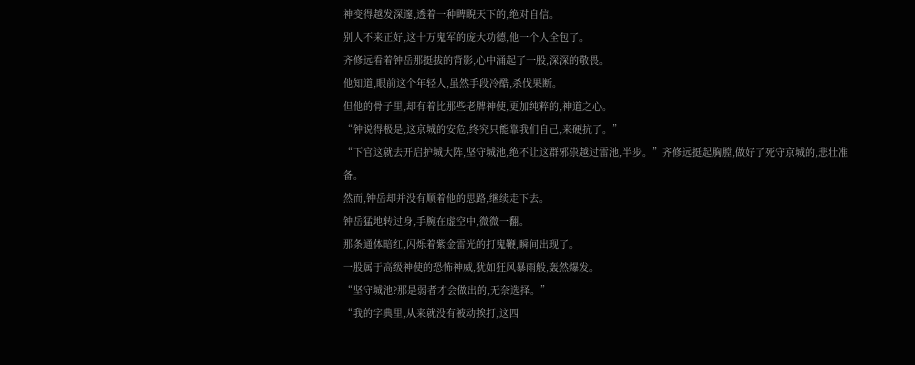神变得越发深邃,透着一种睥睨天下的,绝对自信。
别人不来正好,这十万鬼军的庞大功德,他一个人全包了。
齐修远看着钟岳那挺拔的背影,心中涌起了一股,深深的敬畏。
他知道,眼前这个年轻人,虽然手段冷酷,杀伐果断。
但他的骨子里,却有着比那些老牌神使,更加纯粹的,神道之心。
“钟说得极是,这京城的安危,终究只能靠我们自己,来硬抗了。”
“下官这就去开启护城大阵,坚守城池,绝不让这群邪祟越过雷池,半步。”齐修远挺起胸膛,做好了死守京城的,悲壮准备。
然而,钟岳却并没有顺着他的思路,继续走下去。
钟岳猛地转过身,手腕在虚空中,微微一翻。
那条通体暗红,闪烁着紫金雷光的打鬼鞭,瞬间出现了。
一股属于高级神使的恐怖神威,犹如狂风暴雨般,轰然爆发。
“坚守城池?那是弱者才会做出的,无奈选择。”
“我的字典里,从来就没有被动挨打,这四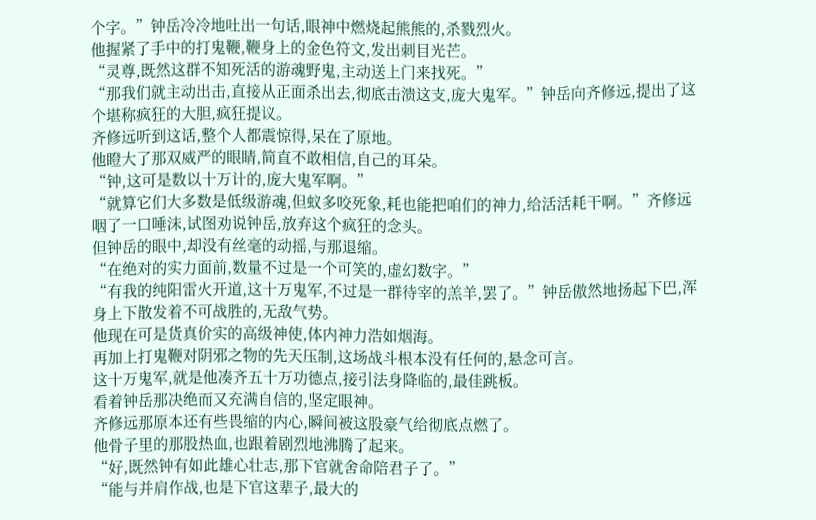个字。”钟岳冷冷地吐出一句话,眼神中燃烧起熊熊的,杀戮烈火。
他握紧了手中的打鬼鞭,鞭身上的金色符文,发出刺目光芒。
“灵尊,既然这群不知死活的游魂野鬼,主动送上门来找死。”
“那我们就主动出击,直接从正面杀出去,彻底击溃这支,庞大鬼军。”钟岳向齐修远,提出了这个堪称疯狂的大胆,疯狂提议。
齐修远听到这话,整个人都震惊得,呆在了原地。
他瞪大了那双威严的眼睛,简直不敢相信,自己的耳朵。
“钟,这可是数以十万计的,庞大鬼军啊。”
“就算它们大多数是低级游魂,但蚁多咬死象,耗也能把咱们的神力,给活活耗干啊。”齐修远咽了一口唾沫,试图劝说钟岳,放弃这个疯狂的念头。
但钟岳的眼中,却没有丝毫的动摇,与那退缩。
“在绝对的实力面前,数量不过是一个可笑的,虚幻数字。”
“有我的纯阳雷火开道,这十万鬼军,不过是一群待宰的羔羊,罢了。”钟岳傲然地扬起下巴,浑身上下散发着不可战胜的,无敌气势。
他现在可是货真价实的高级神使,体内神力浩如烟海。
再加上打鬼鞭对阴邪之物的先天压制,这场战斗根本没有任何的,悬念可言。
这十万鬼军,就是他凑齐五十万功德点,接引法身降临的,最佳跳板。
看着钟岳那决绝而又充满自信的,坚定眼神。
齐修远那原本还有些畏缩的内心,瞬间被这股豪气给彻底点燃了。
他骨子里的那股热血,也跟着剧烈地沸腾了起来。
“好,既然钟有如此雄心壮志,那下官就舍命陪君子了。”
“能与并肩作战,也是下官这辈子,最大的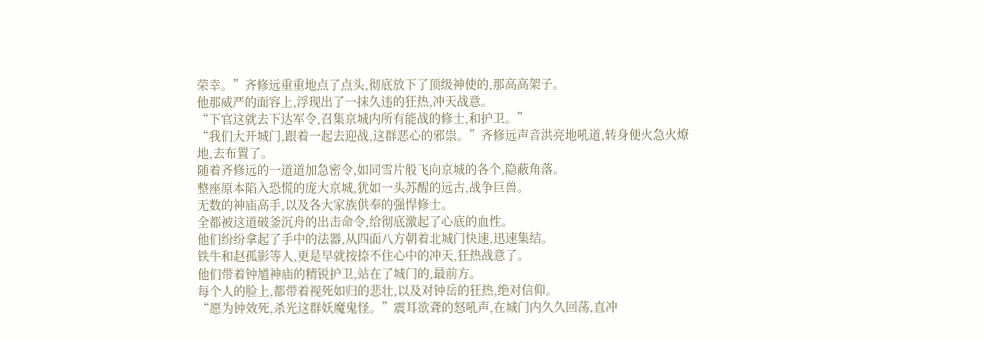荣幸。”齐修远重重地点了点头,彻底放下了顶级神使的,那高高架子。
他那威严的面容上,浮现出了一抹久违的狂热,冲天战意。
“下官这就去下达军令,召集京城内所有能战的修士,和护卫。”
“我们大开城门,跟着一起去迎战,这群恶心的邪祟。”齐修远声音洪亮地吼道,转身便火急火燎地,去布置了。
随着齐修远的一道道加急密令,如同雪片般飞向京城的各个,隐蔽角落。
整座原本陷入恐慌的庞大京城,犹如一头苏醒的远古,战争巨兽。
无数的神庙高手,以及各大家族供奉的强悍修士。
全都被这道破釜沉舟的出击命令,给彻底激起了心底的血性。
他们纷纷拿起了手中的法器,从四面八方朝着北城门快速,迅速集结。
铁牛和赵孤影等人,更是早就按捺不住心中的冲天,狂热战意了。
他们带着钟馗神庙的精锐护卫,站在了城门的,最前方。
每个人的脸上,都带着视死如归的悲壮,以及对钟岳的狂热,绝对信仰。
“愿为钟效死,杀光这群妖魔鬼怪。”震耳欲聋的怒吼声,在城门内久久回荡,直冲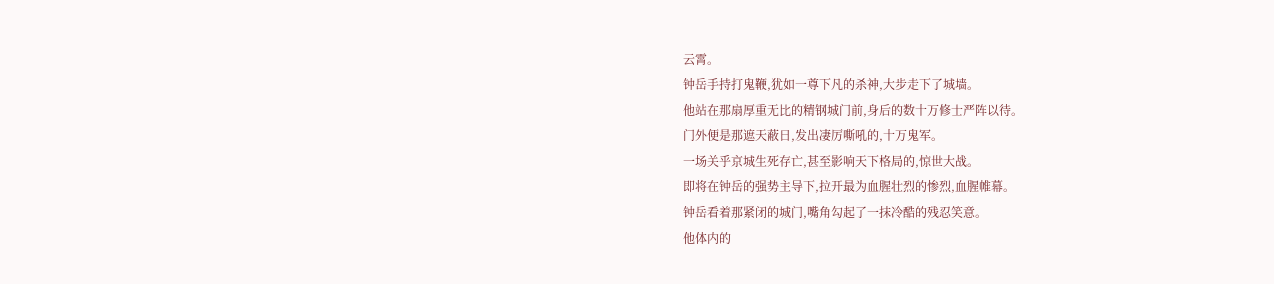云霄。
钟岳手持打鬼鞭,犹如一尊下凡的杀神,大步走下了城墙。
他站在那扇厚重无比的精钢城门前,身后的数十万修士严阵以待。
门外便是那遮天蔽日,发出凄厉嘶吼的,十万鬼军。
一场关乎京城生死存亡,甚至影响天下格局的,惊世大战。
即将在钟岳的强势主导下,拉开最为血腥壮烈的惨烈,血腥帷幕。
钟岳看着那紧闭的城门,嘴角勾起了一抹冷酷的残忍笑意。
他体内的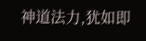神道法力,犹如即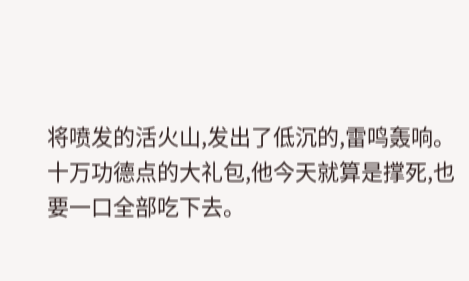将喷发的活火山,发出了低沉的,雷鸣轰响。
十万功德点的大礼包,他今天就算是撑死,也要一口全部吃下去。